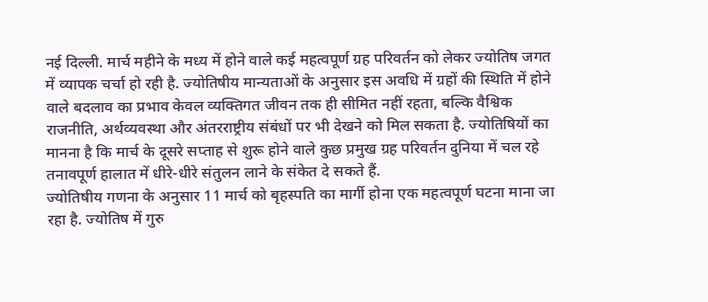नई दिल्ली. मार्च महीने के मध्य में होने वाले कई महत्वपूर्ण ग्रह परिवर्तन को लेकर ज्योतिष जगत में व्यापक चर्चा हो रही है. ज्योतिषीय मान्यताओं के अनुसार इस अवधि में ग्रहों की स्थिति में होने वाले बदलाव का प्रभाव केवल व्यक्तिगत जीवन तक ही सीमित नहीं रहता, बल्कि वैश्विक राजनीति, अर्थव्यवस्था और अंतरराष्ट्रीय संबंधों पर भी देखने को मिल सकता है. ज्योतिषियों का मानना है कि मार्च के दूसरे सप्ताह से शुरू होने वाले कुछ प्रमुख ग्रह परिवर्तन दुनिया में चल रहे तनावपूर्ण हालात में धीरे-धीरे संतुलन लाने के संकेत दे सकते हैं.
ज्योतिषीय गणना के अनुसार 11 मार्च को बृहस्पति का मार्गी होना एक महत्वपूर्ण घटना माना जा रहा है. ज्योतिष में गुरु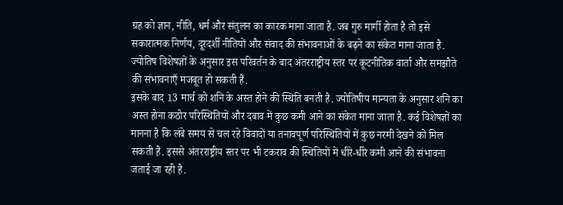ग्रह को ज्ञान, नीति, धर्म और संतुलन का कारक माना जाता है. जब गुरु मार्गी होता है तो इसे सकारात्मक निर्णय, दूरदर्शी नीतियों और संवाद की संभावनाओं के बढ़ने का संकेत माना जाता है. ज्योतिष विशेषज्ञों के अनुसार इस परिवर्तन के बाद अंतरराष्ट्रीय स्तर पर कूटनीतिक वार्ता और समझौते की संभावनाएँ मजबूत हो सकती हैं.
इसके बाद 13 मार्च को शनि के अस्त होने की स्थिति बनती है. ज्योतिषीय मान्यता के अनुसार शनि का अस्त होना कठोर परिस्थितियों और दबाव में कुछ कमी आने का संकेत माना जाता है. कई विशेषज्ञों का मानना है कि लंबे समय से चल रहे विवादों या तनावपूर्ण परिस्थितियों में कुछ नरमी देखने को मिल सकती है. इससे अंतरराष्ट्रीय स्तर पर भी टकराव की स्थितियों में धीरे-धीरे कमी आने की संभावना जताई जा रही है.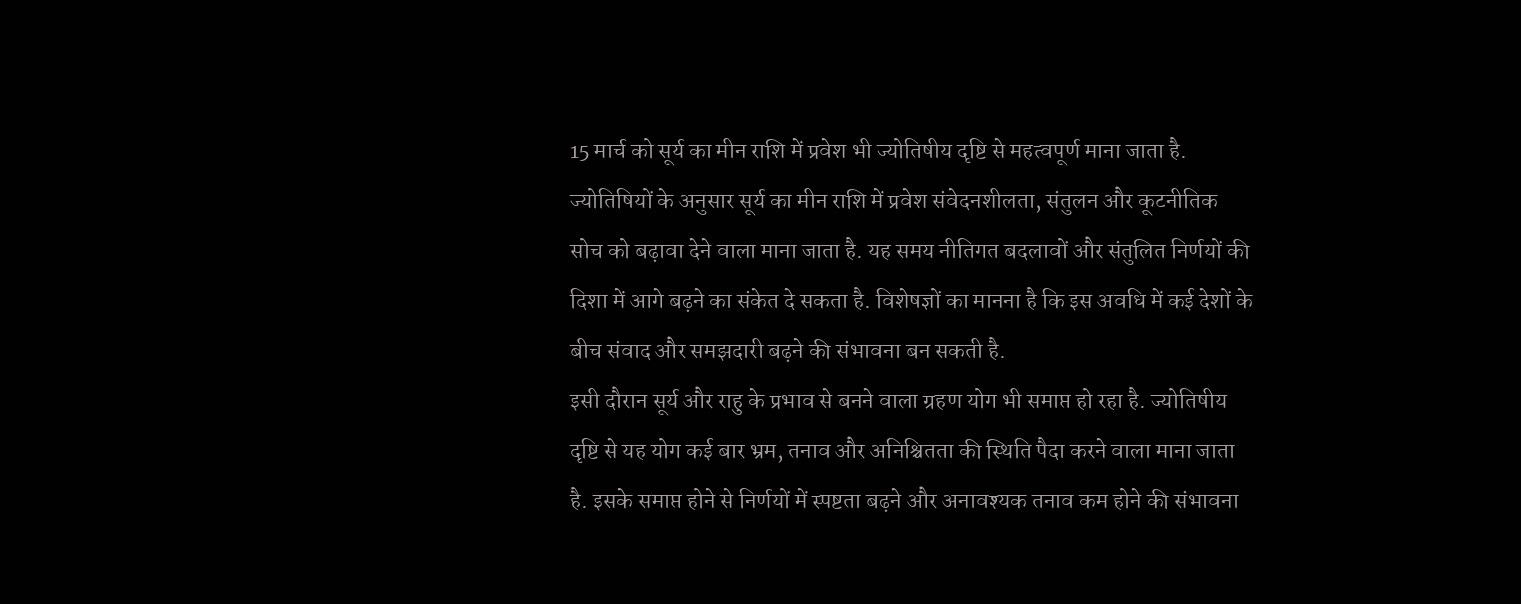15 मार्च को सूर्य का मीन राशि में प्रवेश भी ज्योतिषीय दृष्टि से महत्वपूर्ण माना जाता है. ज्योतिषियों के अनुसार सूर्य का मीन राशि में प्रवेश संवेदनशीलता, संतुलन और कूटनीतिक सोच को बढ़ावा देने वाला माना जाता है. यह समय नीतिगत बदलावों और संतुलित निर्णयों की दिशा में आगे बढ़ने का संकेत दे सकता है. विशेषज्ञों का मानना है कि इस अवधि में कई देशों के बीच संवाद और समझदारी बढ़ने की संभावना बन सकती है.
इसी दौरान सूर्य और राहु के प्रभाव से बनने वाला ग्रहण योग भी समाप्त हो रहा है. ज्योतिषीय दृष्टि से यह योग कई बार भ्रम, तनाव और अनिश्चितता की स्थिति पैदा करने वाला माना जाता है. इसके समाप्त होने से निर्णयों में स्पष्टता बढ़ने और अनावश्यक तनाव कम होने की संभावना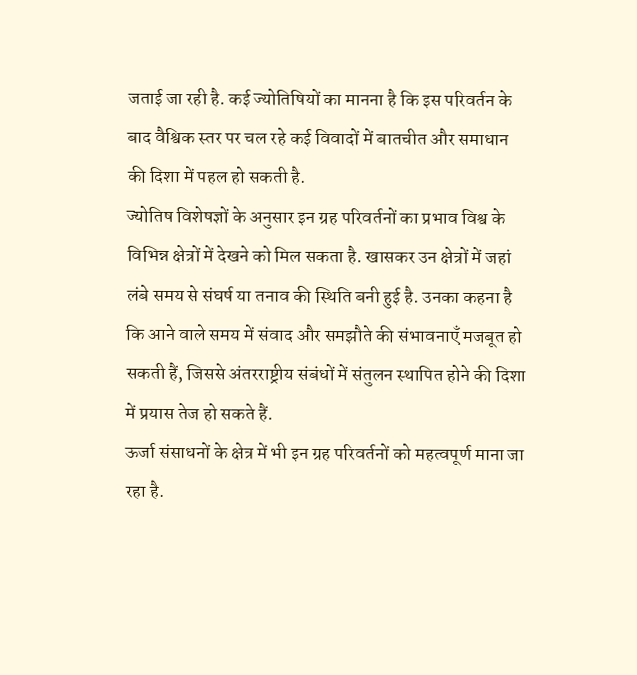जताई जा रही है. कई ज्योतिषियों का मानना है कि इस परिवर्तन के बाद वैश्विक स्तर पर चल रहे कई विवादों में बातचीत और समाधान की दिशा में पहल हो सकती है.
ज्योतिष विशेषज्ञों के अनुसार इन ग्रह परिवर्तनों का प्रभाव विश्व के विभिन्न क्षेत्रों में देखने को मिल सकता है. खासकर उन क्षेत्रों में जहां लंबे समय से संघर्ष या तनाव की स्थिति बनी हुई है. उनका कहना है कि आने वाले समय में संवाद और समझौते की संभावनाएँ मजबूत हो सकती हैं, जिससे अंतरराष्ट्रीय संबंधों में संतुलन स्थापित होने की दिशा में प्रयास तेज हो सकते हैं.
ऊर्जा संसाधनों के क्षेत्र में भी इन ग्रह परिवर्तनों को महत्वपूर्ण माना जा रहा है.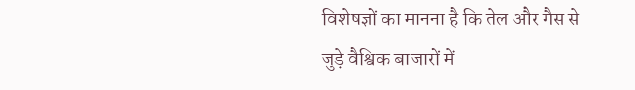विशेषज्ञों का मानना है कि तेल और गैस से जुड़े वैश्विक बाजारों में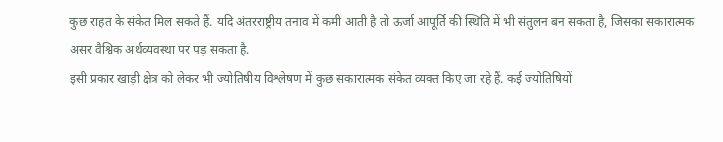कुछ राहत के संकेत मिल सकते हैं. यदि अंतरराष्ट्रीय तनाव में कमी आती है तो ऊर्जा आपूर्ति की स्थिति में भी संतुलन बन सकता है, जिसका सकारात्मक असर वैश्विक अर्थव्यवस्था पर पड़ सकता है.
इसी प्रकार खाड़ी क्षेत्र को लेकर भी ज्योतिषीय विश्लेषण में कुछ सकारात्मक संकेत व्यक्त किए जा रहे हैं. कई ज्योतिषियों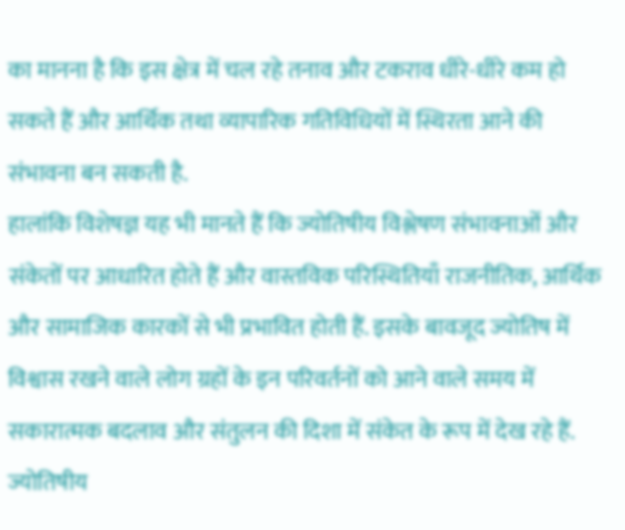का मानना है कि इस क्षेत्र में चल रहे तनाव और टकराव धीरे-धीरे कम हो सकते हैं और आर्थिक तथा व्यापारिक गतिविधियों में स्थिरता आने की संभावना बन सकती है.
हालांकि विशेषज्ञ यह भी मानते हैं कि ज्योतिषीय विश्लेषण संभावनाओं और संकेतों पर आधारित होते हैं और वास्तविक परिस्थितियाँ राजनीतिक, आर्थिक और सामाजिक कारकों से भी प्रभावित होती हैं. इसके बावजूद ज्योतिष में विश्वास रखने वाले लोग ग्रहों के इन परिवर्तनों को आने वाले समय में सकारात्मक बदलाव और संतुलन की दिशा में संकेत के रूप में देख रहे हैं.
ज्योतिषीय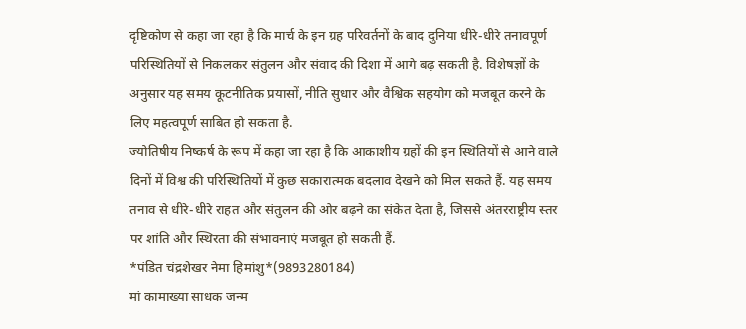दृष्टिकोण से कहा जा रहा है कि मार्च के इन ग्रह परिवर्तनों के बाद दुनिया धीरे-धीरे तनावपूर्ण परिस्थितियों से निकलकर संतुलन और संवाद की दिशा में आगे बढ़ सकती है. विशेषज्ञों के अनुसार यह समय कूटनीतिक प्रयासों, नीति सुधार और वैश्विक सहयोग को मजबूत करने के लिए महत्वपूर्ण साबित हो सकता है.
ज्योतिषीय निष्कर्ष के रूप में कहा जा रहा है कि आकाशीय ग्रहों की इन स्थितियों से आने वाले दिनों में विश्व की परिस्थितियों में कुछ सकारात्मक बदलाव देखने को मिल सकते हैं. यह समय तनाव से धीरे-धीरे राहत और संतुलन की ओर बढ़ने का संकेत देता है, जिससे अंतरराष्ट्रीय स्तर पर शांति और स्थिरता की संभावनाएं मजबूत हो सकती हैं.
*पंडित चंद्रशेखर नेमा हिमांशु*(9893280184)
मां कामाख्या साधक जन्म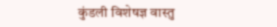कुंडली विशेषज्ञ वास्तु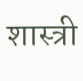शास्त्री